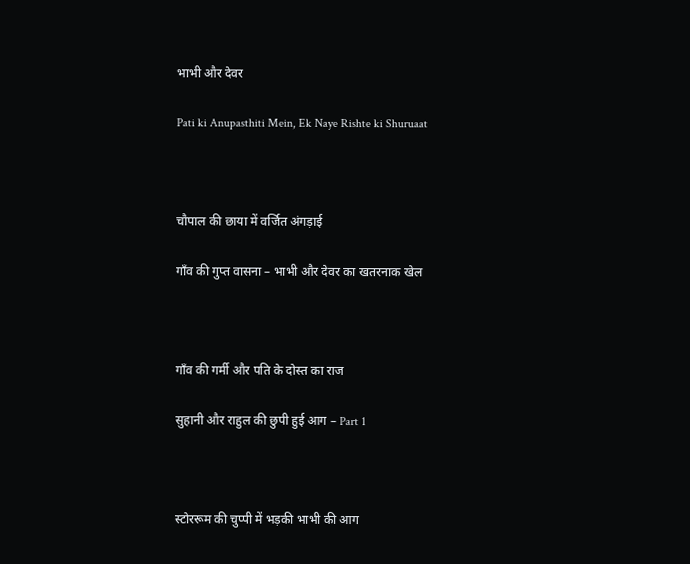भाभी और देवर

Pati ki Anupasthiti Mein, Ek Naye Rishte ki Shuruaat



चौपाल की छाया में वर्जित अंगड़ाई

गाँव की गुप्त वासना – भाभी और देवर का खतरनाक खेल



गाँव की गर्मी और पति के दोस्त का राज

सुहानी और राहुल की छुपी हुई आग – Part 1



स्टोररूम की चुप्पी में भड़की भाभी की आग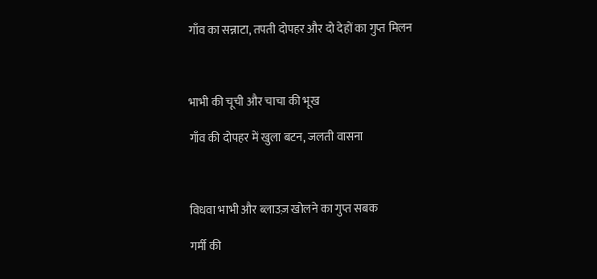गाँव का सन्नाटा, तपती दोपहर और दो देहों का गुप्त मिलन



भाभी की चूची और चाचा की भूख

गाँव की दोपहर में खुला बटन, जलती वासना



विधवा भाभी और ब्लाउज़ खोलने का गुप्त सबक

गर्मी की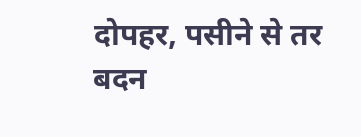दोपहर, पसीने से तर बदन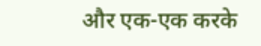और एक-एक करके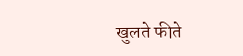खुलते फीते